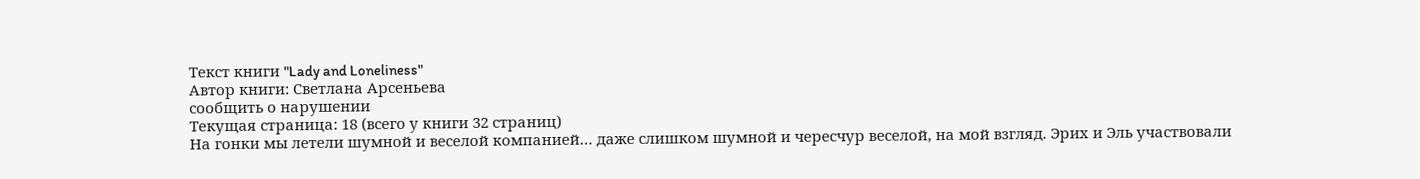Текст книги "Lady and Loneliness"
Автор книги: Светлана Арсеньева
сообщить о нарушении
Текущая страница: 18 (всего у книги 32 страниц)
На гонки мы летели шумной и веселой компанией… даже слишком шумной и чересчур веселой, на мой взгляд. Эрих и Эль участвовали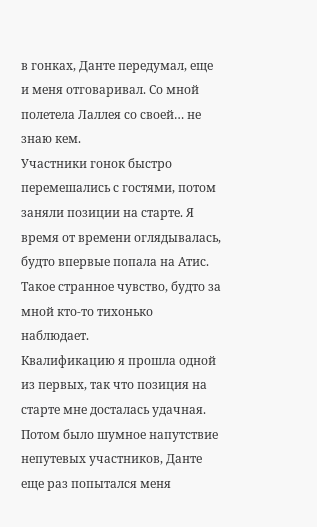в гонках, Данте передумал, еще и меня отговаривал. Со мной полетела Лаллея со своей… не знаю кем.
Участники гонок быстро перемешались с гостями, потом заняли позиции на старте. Я время от времени оглядывалась, будто впервые попала на Атис. Такое странное чувство, будто за мной кто-то тихонько наблюдает.
Квалификацию я прошла одной из первых, так что позиция на старте мне досталась удачная. Потом было шумное напутствие непутевых участников, Данте еще раз попытался меня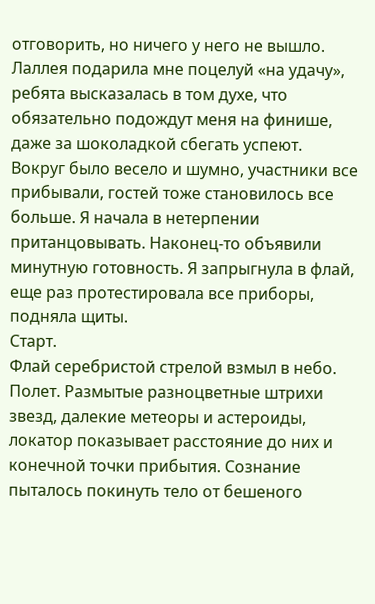отговорить, но ничего у него не вышло. Лаллея подарила мне поцелуй «на удачу», ребята высказалась в том духе, что обязательно подождут меня на финише, даже за шоколадкой сбегать успеют.
Вокруг было весело и шумно, участники все прибывали, гостей тоже становилось все больше. Я начала в нетерпении пританцовывать. Наконец-то объявили минутную готовность. Я запрыгнула в флай, еще раз протестировала все приборы, подняла щиты.
Старт.
Флай серебристой стрелой взмыл в небо. Полет. Размытые разноцветные штрихи звезд, далекие метеоры и астероиды, локатор показывает расстояние до них и конечной точки прибытия. Сознание пыталось покинуть тело от бешеного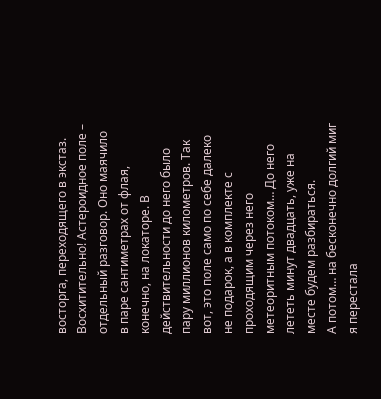восторга, переходящего в экстаз. Восхитительно! Астероидное поле – отдельный разговор. Оно маячило в паре сантиметрах от флая, конечно, на локаторе. В действительности до него было пару миллионов километров. Так вот, это поле само по себе далеко не подарок, а в комплекте с проходящим через него метеоритным потоком… До него лететь минут двадцать, уже на месте будем разбираться.
А потом… на бесконечно долгий миг я перестала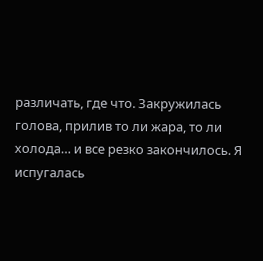различать, где что. Закружилась голова, прилив то ли жара, то ли холода… и все резко закончилось. Я испугалась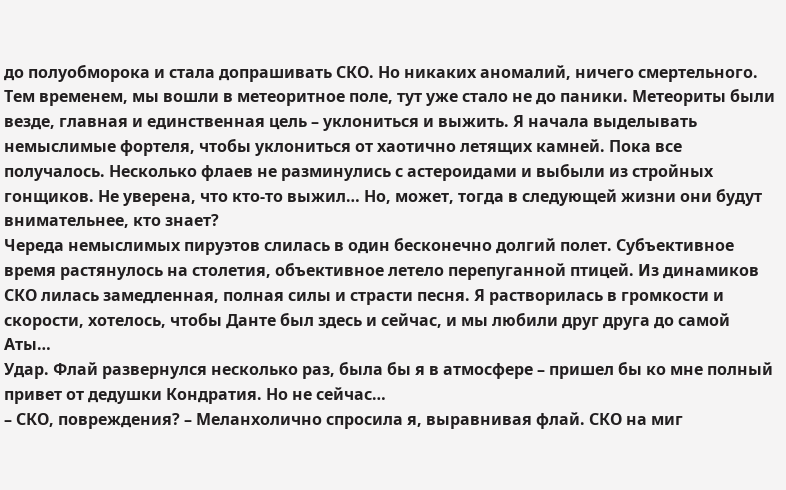до полуобморока и стала допрашивать СКО. Но никаких аномалий, ничего смертельного. Тем временем, мы вошли в метеоритное поле, тут уже стало не до паники. Метеориты были везде, главная и единственная цель – уклониться и выжить. Я начала выделывать немыслимые фортеля, чтобы уклониться от хаотично летящих камней. Пока все получалось. Несколько флаев не разминулись с астероидами и выбыли из стройных гонщиков. Не уверена, что кто-то выжил… Но, может, тогда в следующей жизни они будут внимательнее, кто знает?
Череда немыслимых пируэтов слилась в один бесконечно долгий полет. Субъективное время растянулось на столетия, объективное летело перепуганной птицей. Из динамиков СКО лилась замедленная, полная силы и страсти песня. Я растворилась в громкости и скорости, хотелось, чтобы Данте был здесь и сейчас, и мы любили друг друга до самой Аты…
Удар. Флай развернулся несколько раз, была бы я в атмосфере – пришел бы ко мне полный привет от дедушки Кондратия. Но не сейчас…
– СКО, повреждения? – Меланхолично спросила я, выравнивая флай. СКО на миг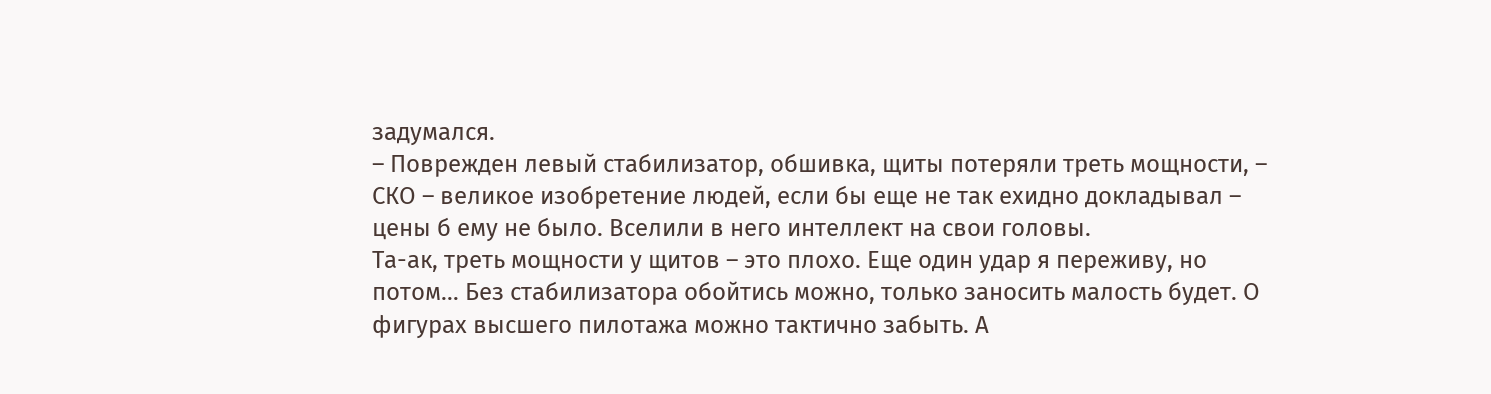задумался.
– Поврежден левый стабилизатор, обшивка, щиты потеряли треть мощности, – СКО – великое изобретение людей, если бы еще не так ехидно докладывал – цены б ему не было. Вселили в него интеллект на свои головы.
Та-ак, треть мощности у щитов – это плохо. Еще один удар я переживу, но потом… Без стабилизатора обойтись можно, только заносить малость будет. О фигурах высшего пилотажа можно тактично забыть. А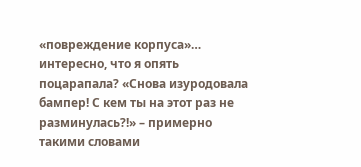«повреждение корпуса»… интересно, что я опять поцарапала? «Снова изуродовала бампер! С кем ты на этот раз не разминулась?!» – примерно такими словами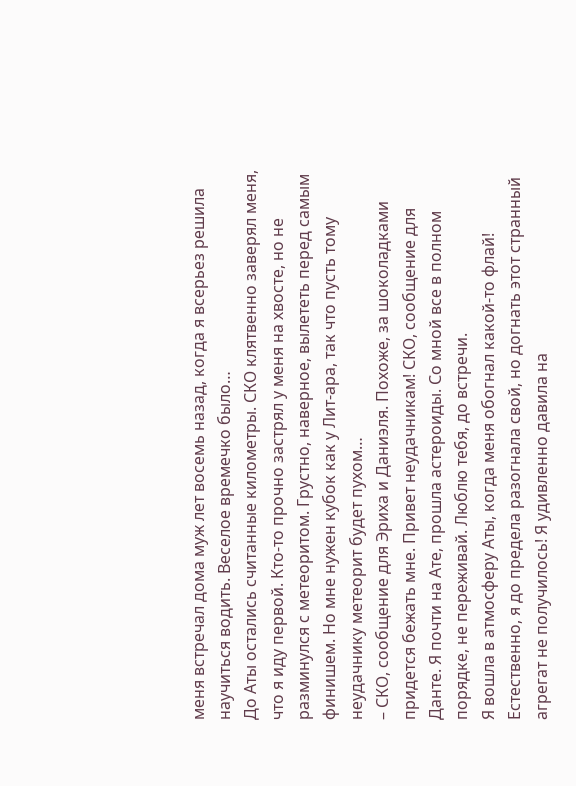меня встречал дома муж лет восемь назад, когда я всерьез решила научиться водить. Веселое времечко было…
До Аты остались считанные километры. СКО клятвенно заверял меня, что я иду первой. Кто-то прочно застрял у меня на хвосте, но не разминулся с метеоритом. Грустно, наверное, вылететь перед самым финишем. Но мне нужен кубок как у Лит-ара, так что пусть тому неудачнику метеорит будет пухом…
– СКО, сообщение для Эриха и Даниэля. Похоже, за шоколадками придется бежать мне. Привет неудачникам! СКО, сообщение для Данте. Я почти на Ате, прошла астероиды. Со мной все в полном порядке, не переживай. Люблю тебя, до встречи.
Я вошла в атмосферу Аты, когда меня обогнал какой-то флай! Естественно, я до предела разогнала свой, но догнать этот странный агрегат не получилось! Я удивленно давила на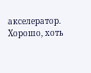акселератор. Хорошо, хоть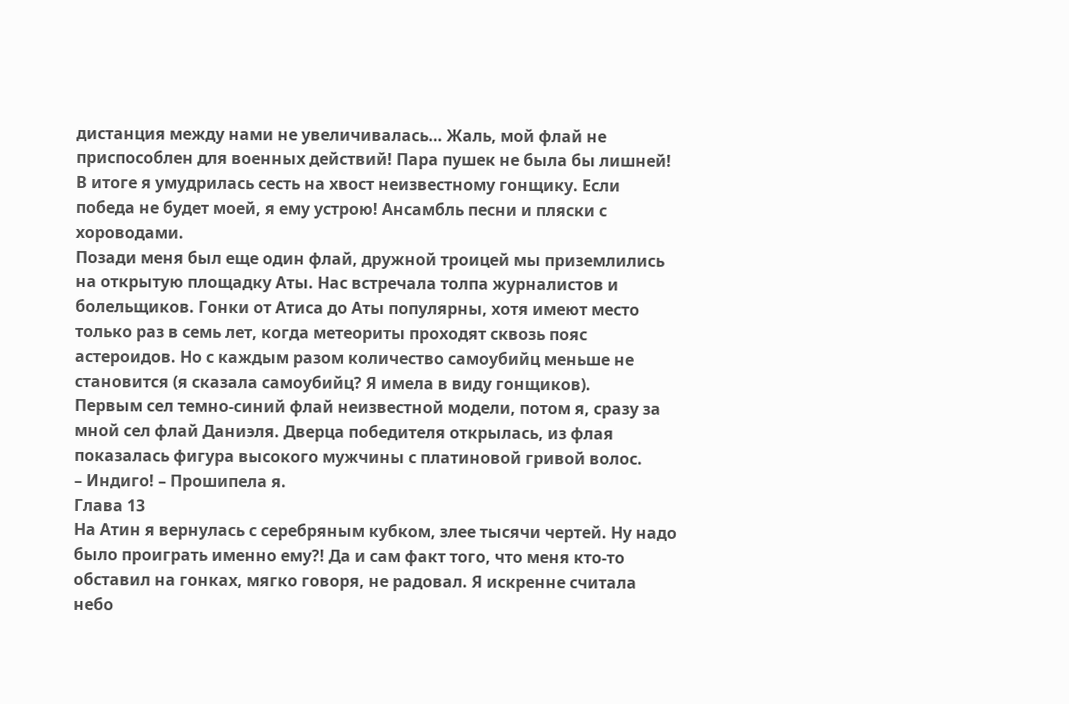дистанция между нами не увеличивалась… Жаль, мой флай не приспособлен для военных действий! Пара пушек не была бы лишней! В итоге я умудрилась сесть на хвост неизвестному гонщику. Если победа не будет моей, я ему устрою! Ансамбль песни и пляски с хороводами.
Позади меня был еще один флай, дружной троицей мы приземлились на открытую площадку Аты. Нас встречала толпа журналистов и болельщиков. Гонки от Атиса до Аты популярны, хотя имеют место только раз в семь лет, когда метеориты проходят сквозь пояс астероидов. Но с каждым разом количество самоубийц меньше не становится (я сказала самоубийц? Я имела в виду гонщиков).
Первым сел темно-синий флай неизвестной модели, потом я, сразу за мной сел флай Даниэля. Дверца победителя открылась, из флая показалась фигура высокого мужчины с платиновой гривой волос.
– Индиго! – Прошипела я.
Глава 13
На Атин я вернулась с серебряным кубком, злее тысячи чертей. Ну надо было проиграть именно ему?! Да и сам факт того, что меня кто-то обставил на гонках, мягко говоря, не радовал. Я искренне считала небо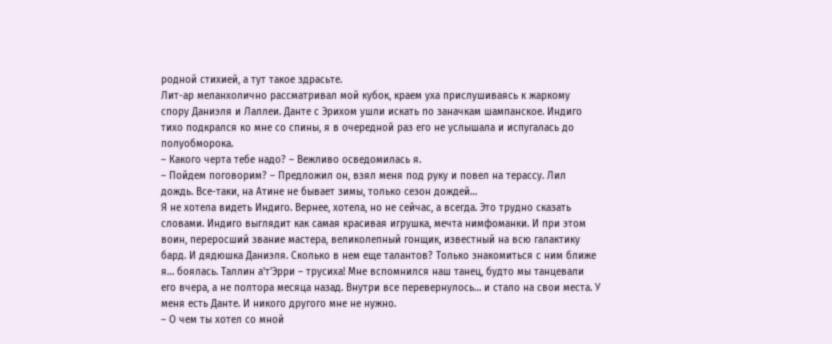родной стихией, а тут такое здрасьте.
Лит-ар меланхолично рассматривал мой кубок, краем уха прислушиваясь к жаркому спору Даниэля и Лаллеи. Данте с Эрихом ушли искать по заначкам шампанское. Индиго тихо подкрался ко мне со спины, я в очередной раз его не услышала и испугалась до полуобморока.
– Какого черта тебе надо? – Вежливо осведомилась я.
– Пойдем поговорим? – Предложил он, взял меня под руку и повел на терассу. Лил дождь. Все-таки, на Атине не бывает зимы, только сезон дождей…
Я не хотела видеть Индиго. Вернее, хотела, но не сейчас, а всегда. Это трудно сказать словами. Индиго выглядит как самая красивая игрушка, мечта нимфоманки. И при этом воин, переросший звание мастера, великолепный гонщик, известный на всю галактику бард. И дядюшка Даниэля. Сколько в нем еще талантов? Только знакомиться с ним ближе я… боялась. Таллин а'т'Эрри – трусиха! Мне вспомнился наш танец, будто мы танцевали его вчера, а не полтора месяца назад. Внутри все перевернулось… и стало на свои места. У меня есть Данте. И никого другого мне не нужно.
– О чем ты хотел со мной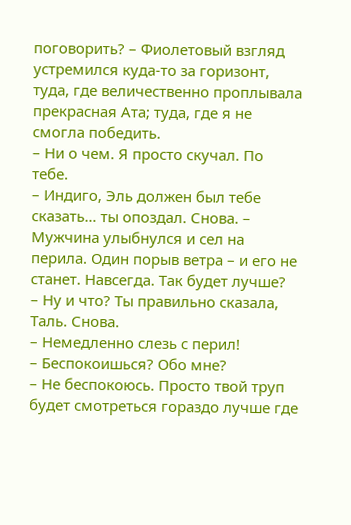поговорить? – Фиолетовый взгляд устремился куда-то за горизонт, туда, где величественно проплывала прекрасная Ата; туда, где я не смогла победить.
– Ни о чем. Я просто скучал. По тебе.
– Индиго, Эль должен был тебе сказать… ты опоздал. Снова. – Мужчина улыбнулся и сел на перила. Один порыв ветра – и его не станет. Навсегда. Так будет лучше?
– Ну и что? Ты правильно сказала, Таль. Снова.
– Немедленно слезь с перил!
– Беспокоишься? Обо мне?
– Не беспокоюсь. Просто твой труп будет смотреться гораздо лучше где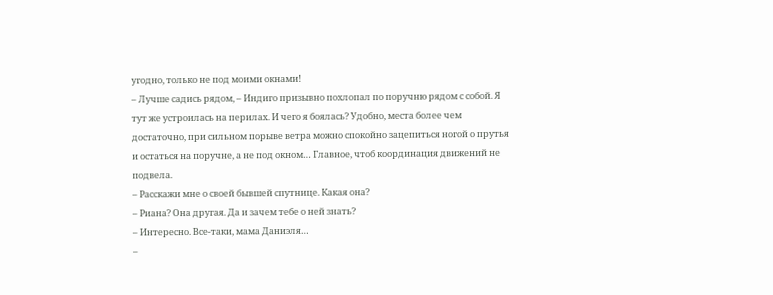угодно, только не под моими окнами!
– Лучше садись рядом, – Индиго призывно похлопал по поручню рядом с собой. Я тут же устроилась на перилах. И чего я боялась? Удобно, места более чем достаточно, при сильном порыве ветра можно спокойно зацепиться ногой о прутья и остаться на поручне, а не под окном… Главное, чтоб координация движений не подвела.
– Расскажи мне о своей бывшей спутнице. Какая она?
– Риана? Она другая. Да и зачем тебе о ней знать?
– Интересно. Все-таки, мама Даниэля…
–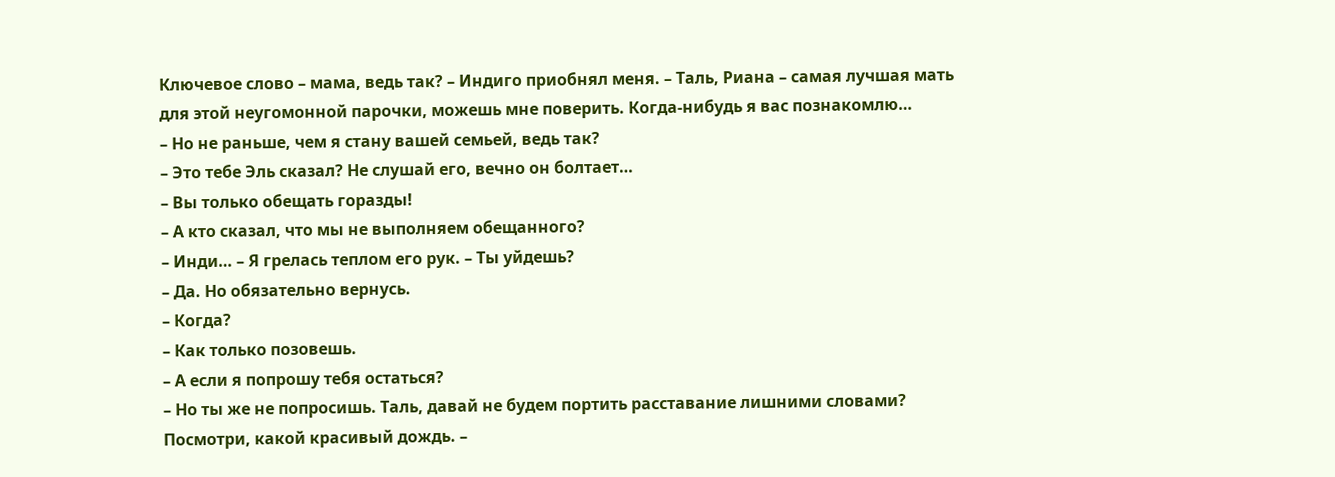Ключевое слово – мама, ведь так? – Индиго приобнял меня. – Таль, Риана – самая лучшая мать для этой неугомонной парочки, можешь мне поверить. Когда-нибудь я вас познакомлю…
– Но не раньше, чем я стану вашей семьей, ведь так?
– Это тебе Эль сказал? Не слушай его, вечно он болтает…
– Вы только обещать горазды!
– А кто сказал, что мы не выполняем обещанного?
– Инди… – Я грелась теплом его рук. – Ты уйдешь?
– Да. Но обязательно вернусь.
– Когда?
– Как только позовешь.
– А если я попрошу тебя остаться?
– Но ты же не попросишь. Таль, давай не будем портить расставание лишними словами? Посмотри, какой красивый дождь. –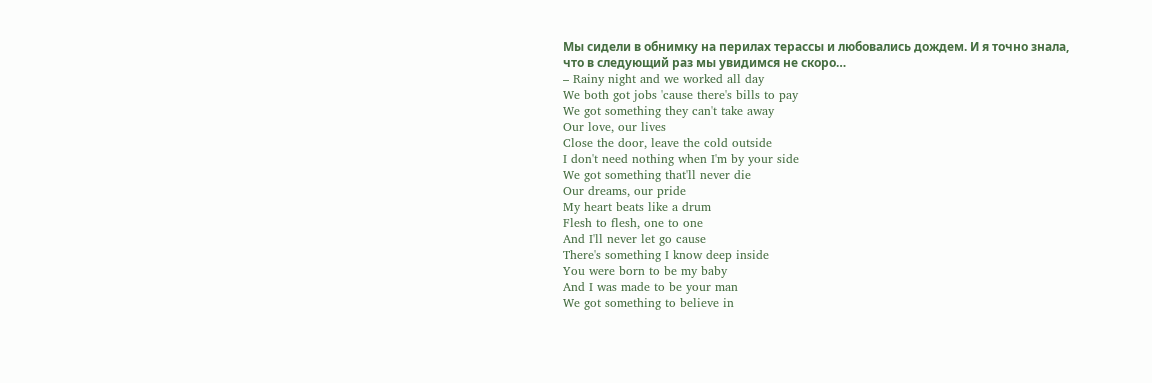Мы сидели в обнимку на перилах терассы и любовались дождем. И я точно знала, что в следующий раз мы увидимся не скоро…
– Rainy night and we worked all day
We both got jobs 'cause there's bills to pay
We got something they can't take away
Our love, our lives
Close the door, leave the cold outside
I don't need nothing when I'm by your side
We got something that'll never die
Our dreams, our pride
My heart beats like a drum
Flesh to flesh, one to one
And I'll never let go cause
There's something I know deep inside
You were born to be my baby
And I was made to be your man
We got something to believe in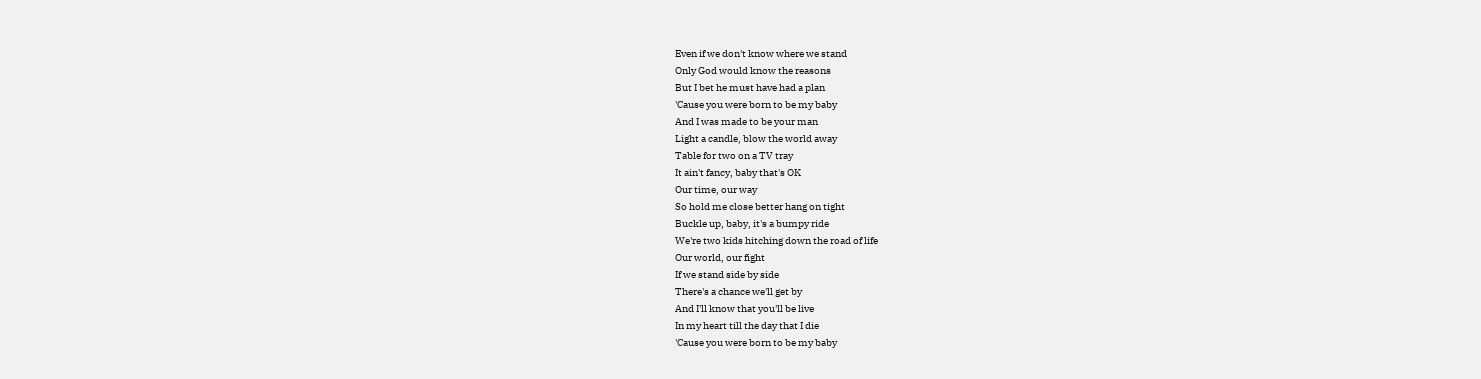Even if we don't know where we stand
Only God would know the reasons
But I bet he must have had a plan
'Cause you were born to be my baby
And I was made to be your man
Light a candle, blow the world away
Table for two on a TV tray
It ain't fancy, baby that's OK
Our time, our way
So hold me close better hang on tight
Buckle up, baby, it's a bumpy ride
We're two kids hitching down the road of life
Our world, our fight
If we stand side by side
There's a chance we'll get by
And I'll know that you'll be live
In my heart till the day that I die
'Cause you were born to be my baby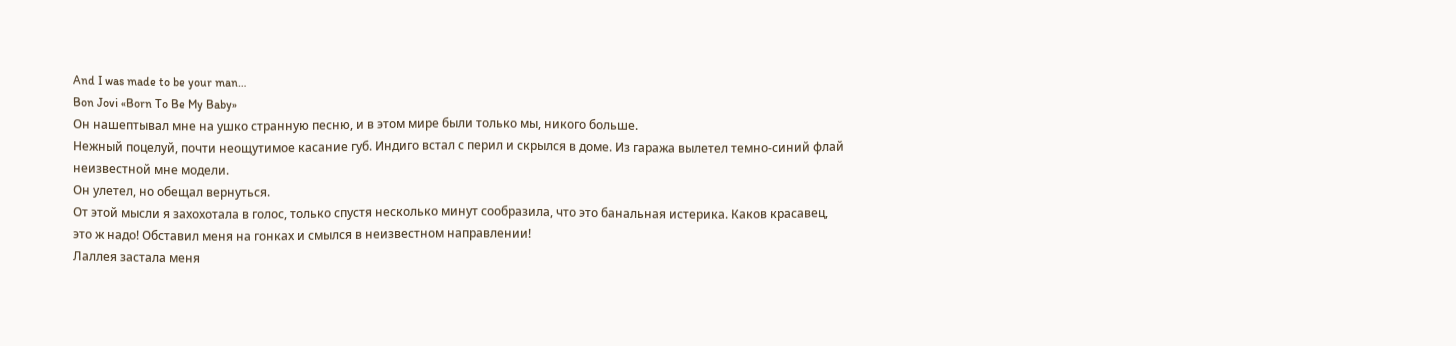And I was made to be your man…
Bon Jovi «Born To Be My Baby»
Он нашептывал мне на ушко странную песню, и в этом мире были только мы, никого больше.
Нежный поцелуй, почти неощутимое касание губ. Индиго встал с перил и скрылся в доме. Из гаража вылетел темно-синий флай неизвестной мне модели.
Он улетел, но обещал вернуться.
От этой мысли я захохотала в голос, только спустя несколько минут сообразила, что это банальная истерика. Каков красавец, это ж надо! Обставил меня на гонках и смылся в неизвестном направлении!
Лаллея застала меня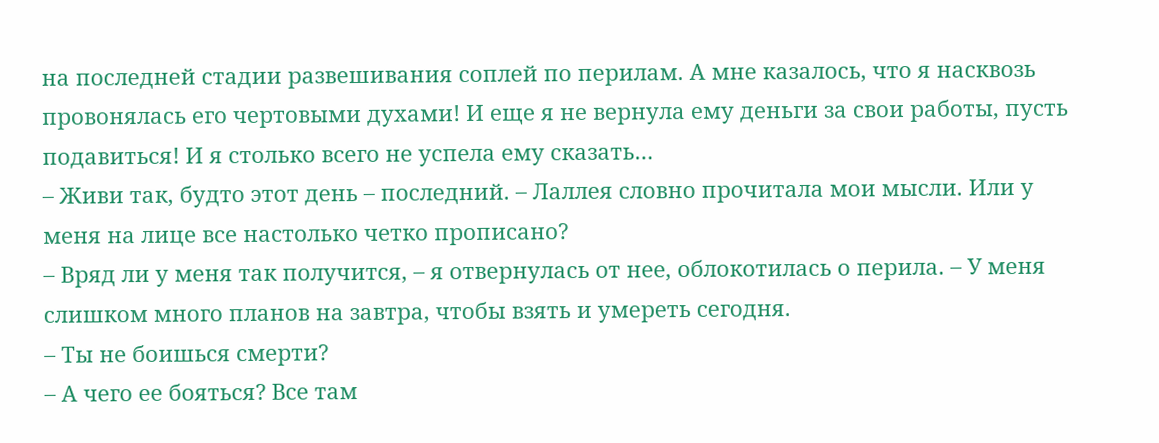на последней стадии развешивания соплей по перилам. А мне казалось, что я насквозь провонялась его чертовыми духами! И еще я не вернула ему деньги за свои работы, пусть подавиться! И я столько всего не успела ему сказать…
– Живи так, будто этот день – последний. – Лаллея словно прочитала мои мысли. Или у меня на лице все настолько четко прописано?
– Вряд ли у меня так получится, – я отвернулась от нее, облокотилась о перила. – У меня слишком много планов на завтра, чтобы взять и умереть сегодня.
– Ты не боишься смерти?
– А чего ее бояться? Все там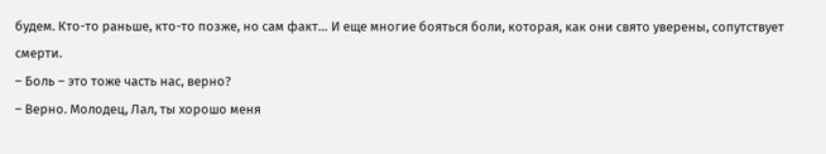будем. Кто-то раньше, кто-то позже, но сам факт… И еще многие бояться боли, которая, как они свято уверены, сопутствует смерти.
– Боль – это тоже часть нас, верно?
– Верно. Молодец, Лал, ты хорошо меня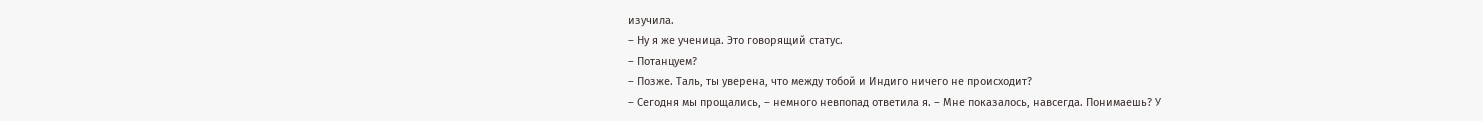изучила.
– Ну я же ученица. Это говорящий статус.
– Потанцуем?
– Позже. Таль, ты уверена, что между тобой и Индиго ничего не происходит?
– Сегодня мы прощались, – немного невпопад ответила я. – Мне показалось, навсегда. Понимаешь? У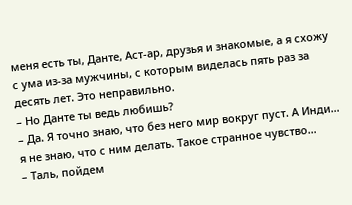меня есть ты, Данте, Аст-ар, друзья и знакомые, а я схожу с ума из-за мужчины, с которым виделась пять раз за десять лет. Это неправильно.
– Но Данте ты ведь любишь?
– Да. Я точно знаю, что без него мир вокруг пуст. А Инди… я не знаю, что с ним делать. Такое странное чувство…
– Таль, пойдем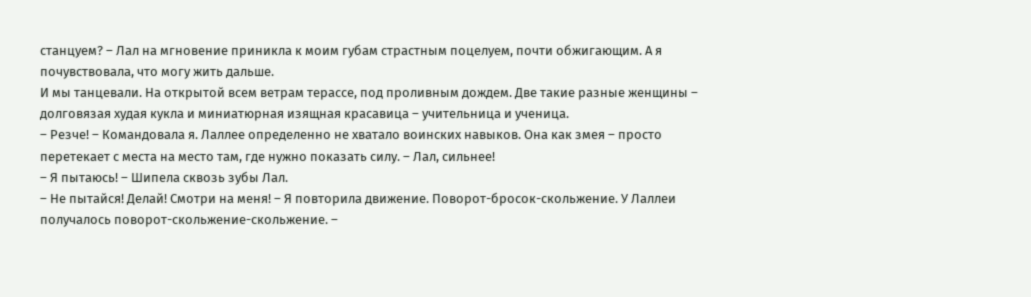станцуем? – Лал на мгновение приникла к моим губам страстным поцелуем, почти обжигающим. А я почувствовала, что могу жить дальше.
И мы танцевали. На открытой всем ветрам терассе, под проливным дождем. Две такие разные женщины – долговязая худая кукла и миниатюрная изящная красавица – учительница и ученица.
– Резче! – Командовала я. Лаллее определенно не хватало воинских навыков. Она как змея – просто перетекает с места на место там, где нужно показать силу. – Лал, сильнее!
– Я пытаюсь! – Шипела сквозь зубы Лал.
– Не пытайся! Делай! Смотри на меня! – Я повторила движение. Поворот-бросок-скольжение. У Лаллеи получалось поворот-скольжение-скольжение. –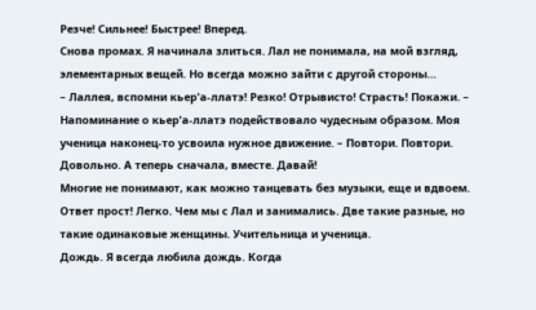Резче! Сильнее! Быстрее! Вперед.
Снова промах. Я начинала злиться. Лал не понимала, на мой взгляд, элементарных вещей. Но всегда можно зайти с другой стороны…
– Лаллея, вспомни кьер'а-ллатэ! Резко! Отрывисто! Страсть! Покажи. – Напоминание о кьер'а-ллатэ подействовало чудесным образом. Моя ученица наконец-то усвоила нужное движение. – Повтори. Повтори. Довольно. А теперь сначала, вместе. Давай!
Многие не понимают, как можно танцевать без музыки, еще и вдвоем. Ответ прост! Легко. Чем мы с Лал и занимались. Две такие разные, но такие одинаковые женщины. Учительница и ученица.
Дождь. Я всегда любила дождь. Когда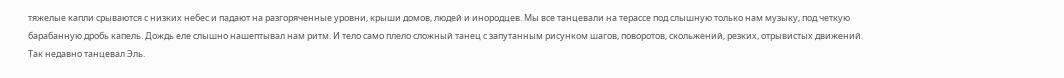тяжелые капли срываются с низких небес и падают на разгоряченные уровни, крыши домов, людей и инородцев. Мы все танцевали на терассе под слышную только нам музыку, под четкую барабанную дробь капель. Дождь еле слышно нашептывал нам ритм. И тело само плело сложный танец с запутанным рисунком шагов, поворотов, скольжений, резких, отрывистых движений. Так недавно танцевал Эль.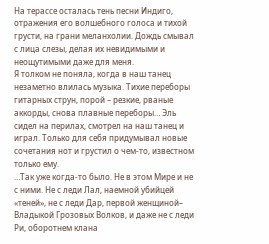На терассе осталась тень песни Индиго, отражения его волшебного голоса и тихой грусти, на грани меланхолии. Дождь смывал с лица слезы, делая их невидимыми и неощутимыми даже для меня.
Я толком не поняла, когда в наш танец незаметно влилась музыка. Тихие переборы гитарных струн, порой – резкие, рваные аккорды, снова плавные переборы… Эль сидел на перилах, смотрел на наш танец и играл. Только для себя придумывал новые сочетания нот и грустил о чем-то, известном только ему.
…Так уже когда-то было. Не в этом Мире и не с ними. Не с леди Лал, наемной убийцей «теней», не с леди Дар, первой женщиной– Владыкой Грозовых Волков, и даже не с леди Ри, оборотнем клана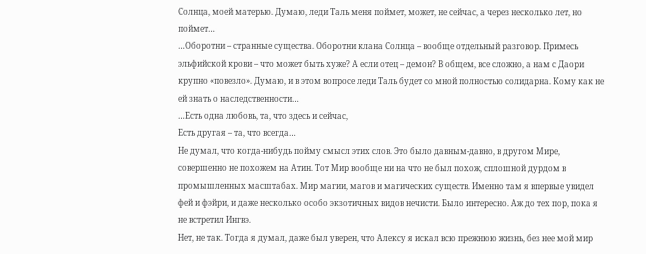Солнца, моей матерью. Думаю, леди Таль меня поймет, может, не сейчас, а через несколько лет, но поймет…
…Оборотни – странные существа. Оборотни клана Солнца – вообще отдельный разговор. Примесь эльфийской крови – что может быть хуже? А если отец – демон? В общем, все сложно, а нам с Даори крупно «повезло». Думаю, и в этом вопросе леди Таль будет со мной полностью солидарна. Кому как не ей знать о наследственности…
…Есть одна любовь, та, что здесь и сейчас,
Есть другая – та, что всегда…
Не думал, что когда-нибудь пойму смысл этих слов. Это было давным-давно, в другом Мире, совершенно не похожем на Атин. Тот Мир вообще ни на что не был похож, сплошной дурдом в промышленных масштабах. Мир магии, магов и магических существ. Именно там я впервые увидел фей и фэйри, и даже несколько особо экзотичных видов нечисти. Было интересно. Аж до тех пор, пока я не встретил Ингвэ.
Нет, не так. Тогда я думал, даже был уверен, что Алексу я искал всю прежнюю жизнь, без нее мой мир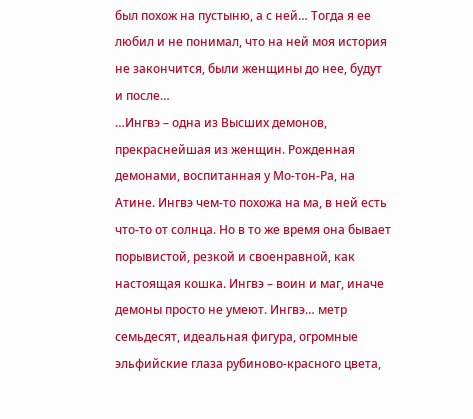был похож на пустыню, а с ней… Тогда я ее любил и не понимал, что на ней моя история не закончится, были женщины до нее, будут и после…
…Ингвэ – одна из Высших демонов, прекраснейшая из женщин. Рожденная демонами, воспитанная у Мо-тон-Ра, на Атине. Ингвэ чем-то похожа на ма, в ней есть что-то от солнца. Но в то же время она бывает порывистой, резкой и своенравной, как настоящая кошка. Ингвэ – воин и маг, иначе демоны просто не умеют. Ингвэ… метр семьдесят, идеальная фигура, огромные эльфийские глаза рубиново-красного цвета,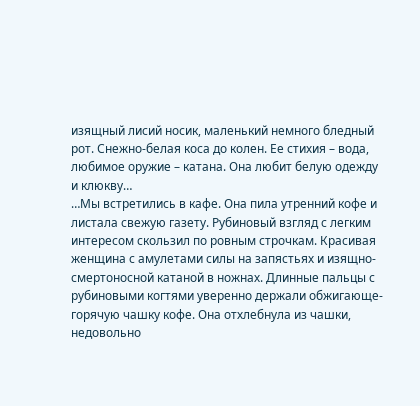изящный лисий носик, маленький немного бледный рот. Снежно-белая коса до колен. Ее стихия – вода, любимое оружие – катана. Она любит белую одежду и клюкву…
…Мы встретились в кафе. Она пила утренний кофе и листала свежую газету. Рубиновый взгляд с легким интересом скользил по ровным строчкам. Красивая женщина с амулетами силы на запястьях и изящно-смертоносной катаной в ножнах. Длинные пальцы с рубиновыми когтями уверенно держали обжигающе-горячую чашку кофе. Она отхлебнула из чашки, недовольно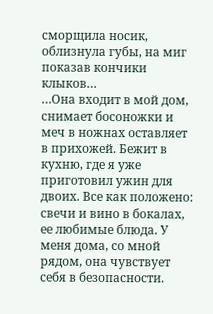сморщила носик, облизнула губы, на миг показав кончики клыков…
…Она входит в мой дом, снимает босоножки и меч в ножнах оставляет в прихожей. Бежит в кухню, где я уже приготовил ужин для двоих. Все как положено: свечи и вино в бокалах, ее любимые блюда. У меня дома, со мной рядом, она чувствует себя в безопасности.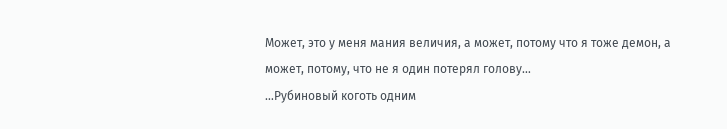Может, это у меня мания величия, а может, потому что я тоже демон, а может, потому, что не я один потерял голову…
…Рубиновый коготь одним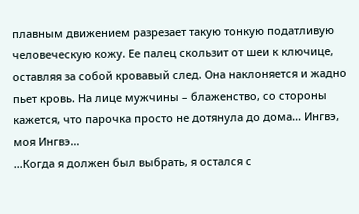плавным движением разрезает такую тонкую податливую человеческую кожу. Ее палец скользит от шеи к ключице, оставляя за собой кровавый след. Она наклоняется и жадно пьет кровь. На лице мужчины – блаженство, со стороны кажется, что парочка просто не дотянула до дома… Ингвэ, моя Ингвэ…
…Когда я должен был выбрать, я остался с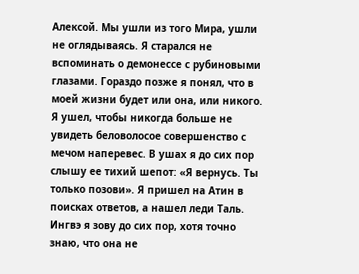Алексой. Мы ушли из того Мира, ушли не оглядываясь. Я старался не вспоминать о демонессе с рубиновыми глазами. Гораздо позже я понял, что в моей жизни будет или она, или никого. Я ушел, чтобы никогда больше не увидеть беловолосое совершенство с мечом наперевес. В ушах я до сих пор слышу ее тихий шепот: «Я вернусь. Ты только позови». Я пришел на Атин в поисках ответов, а нашел леди Таль. Ингвэ я зову до сих пор, хотя точно знаю, что она не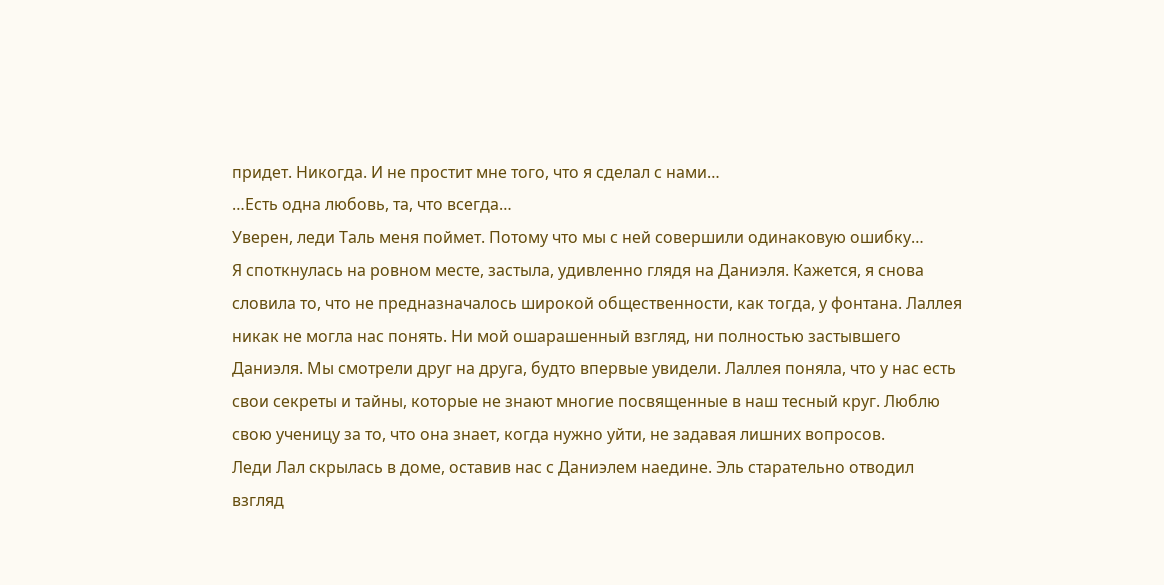придет. Никогда. И не простит мне того, что я сделал с нами…
…Есть одна любовь, та, что всегда…
Уверен, леди Таль меня поймет. Потому что мы с ней совершили одинаковую ошибку…
Я споткнулась на ровном месте, застыла, удивленно глядя на Даниэля. Кажется, я снова словила то, что не предназначалось широкой общественности, как тогда, у фонтана. Лаллея никак не могла нас понять. Ни мой ошарашенный взгляд, ни полностью застывшего Даниэля. Мы смотрели друг на друга, будто впервые увидели. Лаллея поняла, что у нас есть свои секреты и тайны, которые не знают многие посвященные в наш тесный круг. Люблю свою ученицу за то, что она знает, когда нужно уйти, не задавая лишних вопросов.
Леди Лал скрылась в доме, оставив нас с Даниэлем наедине. Эль старательно отводил взгляд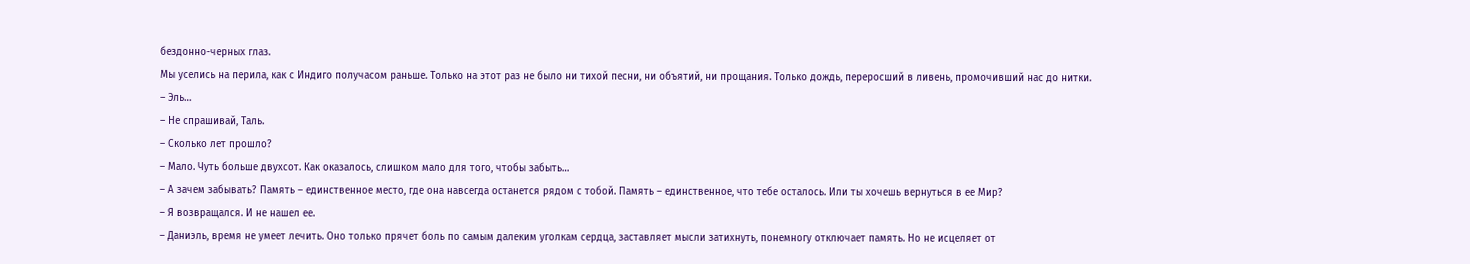бездонно-черных глаз.
Мы уселись на перила, как с Индиго получасом раньше. Только на этот раз не было ни тихой песни, ни объятий, ни прощания. Только дождь, переросший в ливень, промочивший нас до нитки.
– Эль…
– Не спрашивай, Таль.
– Сколько лет прошло?
– Мало. Чуть больше двухсот. Как оказалось, слишком мало для того, чтобы забыть…
– А зачем забывать? Память – единственное место, где она навсегда останется рядом с тобой. Память – единственное, что тебе осталось. Или ты хочешь вернуться в ее Мир?
– Я возвращался. И не нашел ее.
– Даниэль, время не умеет лечить. Оно только прячет боль по самым далеким уголкам сердца, заставляет мысли затихнуть, понемногу отключает память. Но не исцеляет от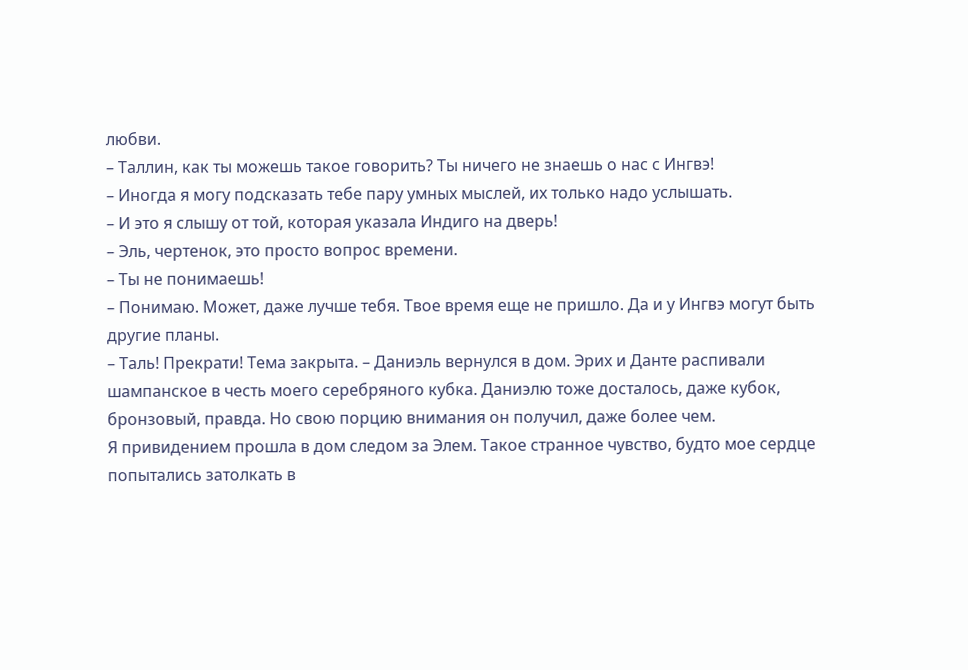любви.
– Таллин, как ты можешь такое говорить? Ты ничего не знаешь о нас с Ингвэ!
– Иногда я могу подсказать тебе пару умных мыслей, их только надо услышать.
– И это я слышу от той, которая указала Индиго на дверь!
– Эль, чертенок, это просто вопрос времени.
– Ты не понимаешь!
– Понимаю. Может, даже лучше тебя. Твое время еще не пришло. Да и у Ингвэ могут быть другие планы.
– Таль! Прекрати! Тема закрыта. – Даниэль вернулся в дом. Эрих и Данте распивали шампанское в честь моего серебряного кубка. Даниэлю тоже досталось, даже кубок, бронзовый, правда. Но свою порцию внимания он получил, даже более чем.
Я привидением прошла в дом следом за Элем. Такое странное чувство, будто мое сердце попытались затолкать в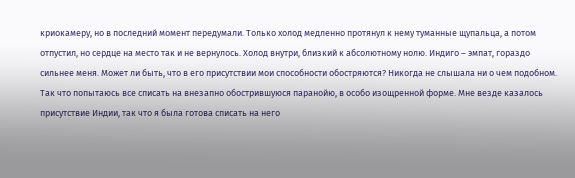криокамеру, но в последний момент передумали. Только холод медленно протянул к нему туманные щупальца, а потом отпустил, но сердце на место так и не вернулось. Холод внутри, близкий к абсолютному нолю. Индиго – эмпат, гораздо сильнее меня. Может ли быть, что в его присутствии мои способности обостряются? Никогда не слышала ни о чем подобном. Так что попытаюсь все списать на внезапно обострившуюся паранойю, в особо изощренной форме. Мне везде казалось присутствие Индии, так что я была готова списать на него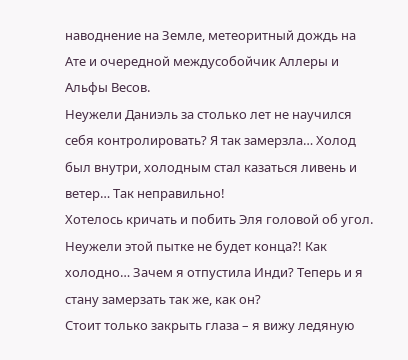наводнение на Земле, метеоритный дождь на Ате и очередной междусобойчик Аллеры и Альфы Весов.
Неужели Даниэль за столько лет не научился себя контролировать? Я так замерзла… Холод был внутри, холодным стал казаться ливень и ветер… Так неправильно!
Хотелось кричать и побить Эля головой об угол. Неужели этой пытке не будет конца?! Как холодно… Зачем я отпустила Инди? Теперь и я стану замерзать так же, как он?
Стоит только закрыть глаза – я вижу ледяную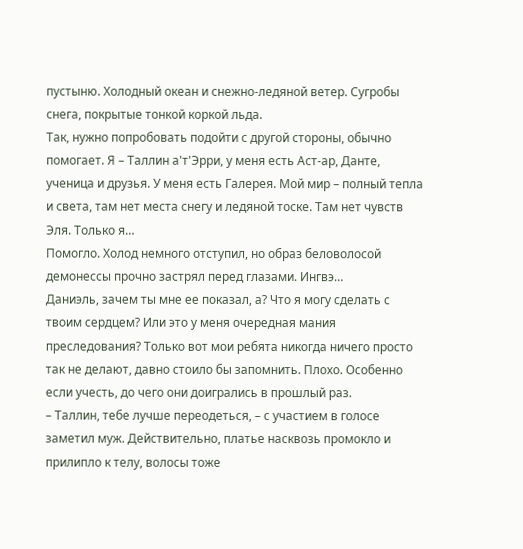пустыню. Холодный океан и снежно-ледяной ветер. Сугробы снега, покрытые тонкой коркой льда.
Так, нужно попробовать подойти с другой стороны, обычно помогает. Я – Таллин а'т'Эрри, у меня есть Аст-ар, Данте, ученица и друзья. У меня есть Галерея. Мой мир – полный тепла и света, там нет места снегу и ледяной тоске. Там нет чувств Эля. Только я…
Помогло. Холод немного отступил, но образ беловолосой демонессы прочно застрял перед глазами. Ингвэ…
Даниэль, зачем ты мне ее показал, а? Что я могу сделать с твоим сердцем? Или это у меня очередная мания преследования? Только вот мои ребята никогда ничего просто так не делают, давно стоило бы запомнить. Плохо. Особенно если учесть, до чего они доигрались в прошлый раз.
– Таллин, тебе лучше переодеться, – с участием в голосе заметил муж. Действительно, платье насквозь промокло и прилипло к телу, волосы тоже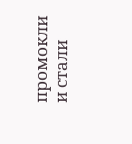промокли и стали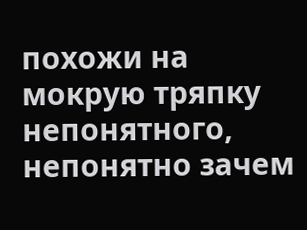похожи на мокрую тряпку непонятного, непонятно зачем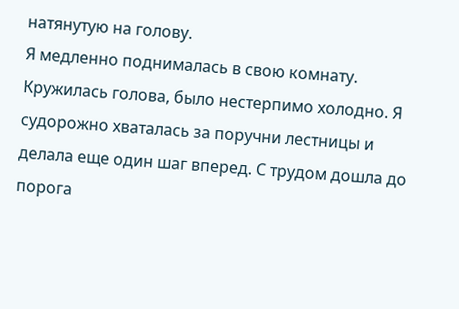натянутую на голову.
Я медленно поднималась в свою комнату. Кружилась голова, было нестерпимо холодно. Я судорожно хваталась за поручни лестницы и делала еще один шаг вперед. С трудом дошла до порога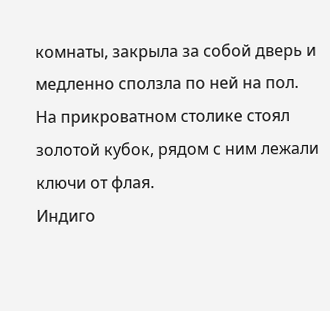комнаты, закрыла за собой дверь и медленно сползла по ней на пол.
На прикроватном столике стоял золотой кубок, рядом с ним лежали ключи от флая.
Индиго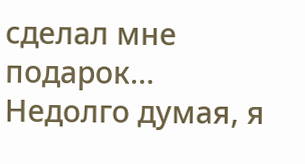сделал мне подарок…
Недолго думая, я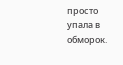просто упала в обморок.